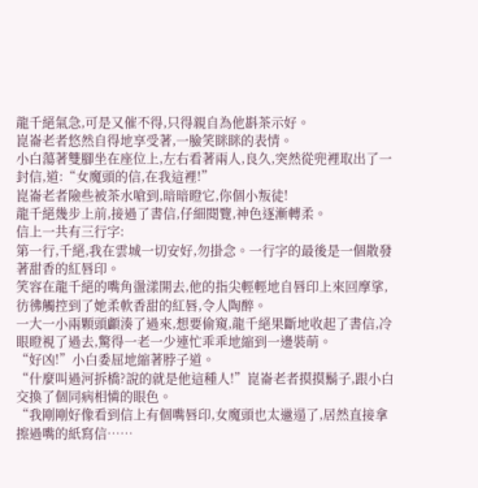龍千絕氣急,可是又催不得,只得親自為他斟茶示好。
崑崙老者悠然自得地享受著,一臉笑眯眯的表情。
小白蕩著雙腳坐在座位上,左右看著兩人,良久,突然從兜裡取出了一封信,道:“女魔頭的信,在我這裡!”
崑崙老者險些被茶水嗆到,暗暗瞪它,你個小叛徒!
龍千絕幾步上前,接過了書信,仔細閱覽,神色逐漸轉柔。
信上一共有三行字:
第一行,千絕,我在雲城一切安好,勿掛念。一行字的最後是一個散發著甜香的紅唇印。
笑容在龍千絕的嘴角盪漾開去,他的指尖輕輕地自唇印上來回摩挲,彷彿觸控到了她柔軟香甜的紅唇,令人陶醉。
一大一小兩顆頭顱湊了過來,想要偷窺,龍千絕果斷地收起了書信,冷眼瞪視了過去,驚得一老一少連忙乖乖地縮到一邊裝萌。
“好凶!”小白委屈地縮著脖子道。
“什麼叫過河拆橋?說的就是他這種人!”崑崙老者摸摸鬍子,跟小白交換了個同病相憐的眼色。
“我剛剛好像看到信上有個嘴唇印,女魔頭也太邋遢了,居然直接拿擦過嘴的紙寫信……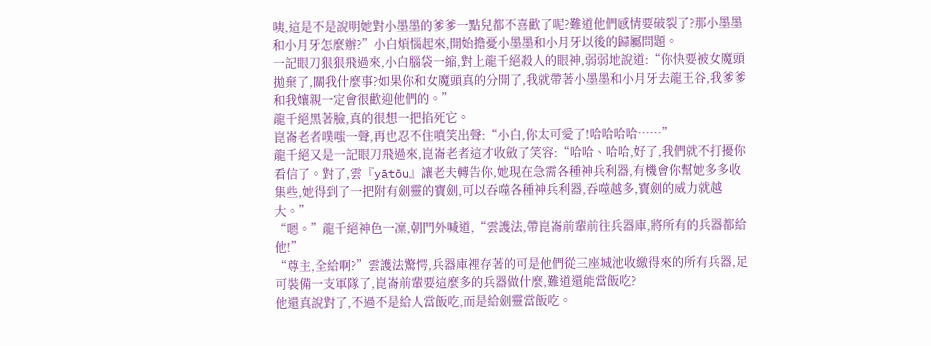咦,這是不是說明她對小墨墨的爹爹一點兒都不喜歡了呢?難道他們感情要破裂了?那小墨墨和小月牙怎麼辦?”小白煩惱起來,開始擔憂小墨墨和小月牙以後的歸屬問題。
一記眼刀狠狠飛過來,小白腦袋一縮,對上龍千絕殺人的眼神,弱弱地說道:“你快要被女魔頭拋棄了,關我什麼事?如果你和女魔頭真的分開了,我就帶著小墨墨和小月牙去龍王谷,我爹爹和我孃親一定會很歡迎他們的。”
龍千絕黑著臉,真的很想一把掐死它。
崑崙老者噗嗤一聲,再也忍不住噴笑出聲:“小白,你太可愛了!哈哈哈哈……”
龍千絕又是一記眼刀飛過來,崑崙老者這才收斂了笑容:“哈哈、哈哈,好了,我們就不打擾你看信了。對了,雲『yātōu』讓老夫轉告你,她現在急需各種神兵利器,有機會你幫她多多收集些,她得到了一把附有劍靈的寶劍,可以吞噬各種神兵利器,吞噬越多,寶劍的威力就越大。”
“嗯。”龍千絕神色一凜,朝門外喊道,“雲護法,帶崑崙前輩前往兵器庫,將所有的兵器都給他!”
“尊主,全給啊?”雲護法驚愕,兵器庫裡存著的可是他們從三座城池收繳得來的所有兵器,足可裝備一支軍隊了,崑崙前輩要這麼多的兵器做什麼,難道還能當飯吃?
他還真說對了,不過不是給人當飯吃,而是給劍靈當飯吃。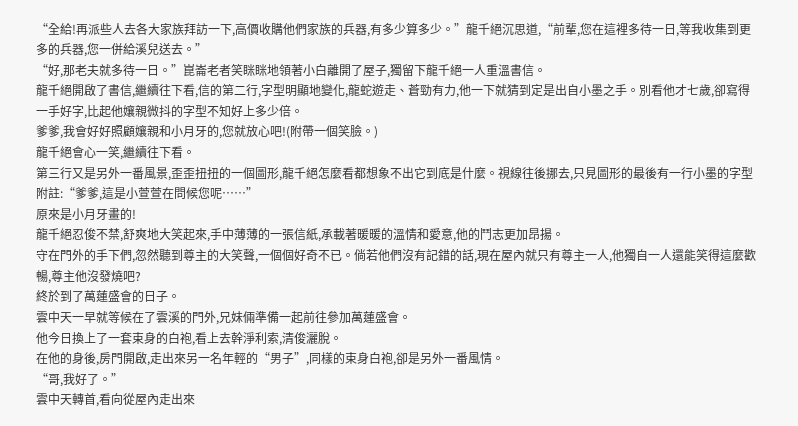“全給!再派些人去各大家族拜訪一下,高價收購他們家族的兵器,有多少算多少。”龍千絕沉思道,“前輩,您在這裡多待一日,等我收集到更多的兵器,您一併給溪兒送去。”
“好,那老夫就多待一日。”崑崙老者笑眯眯地領著小白離開了屋子,獨留下龍千絕一人重溫書信。
龍千絕開啟了書信,繼續往下看,信的第二行,字型明顯地變化,龍蛇遊走、蒼勁有力,他一下就猜到定是出自小墨之手。別看他才七歲,卻寫得一手好字,比起他孃親微抖的字型不知好上多少倍。
爹爹,我會好好照顧孃親和小月牙的,您就放心吧!(附帶一個笑臉。)
龍千絕會心一笑,繼續往下看。
第三行又是另外一番風景,歪歪扭扭的一個圖形,龍千絕怎麼看都想象不出它到底是什麼。視線往後挪去,只見圖形的最後有一行小墨的字型附註:“爹爹,這是小萱萱在問候您呢……”
原來是小月牙畫的!
龍千絕忍俊不禁,舒爽地大笑起來,手中薄薄的一張信紙,承載著暖暖的溫情和愛意,他的鬥志更加昂揚。
守在門外的手下們,忽然聽到尊主的大笑聲,一個個好奇不已。倘若他們沒有記錯的話,現在屋內就只有尊主一人,他獨自一人還能笑得這麼歡暢,尊主他沒發燒吧?
終於到了萬蓮盛會的日子。
雲中天一早就等候在了雲溪的門外,兄妹倆準備一起前往參加萬蓮盛會。
他今日換上了一套束身的白袍,看上去幹淨利索,清俊灑脫。
在他的身後,房門開啟,走出來另一名年輕的“男子”,同樣的束身白袍,卻是另外一番風情。
“哥,我好了。”
雲中天轉首,看向從屋內走出來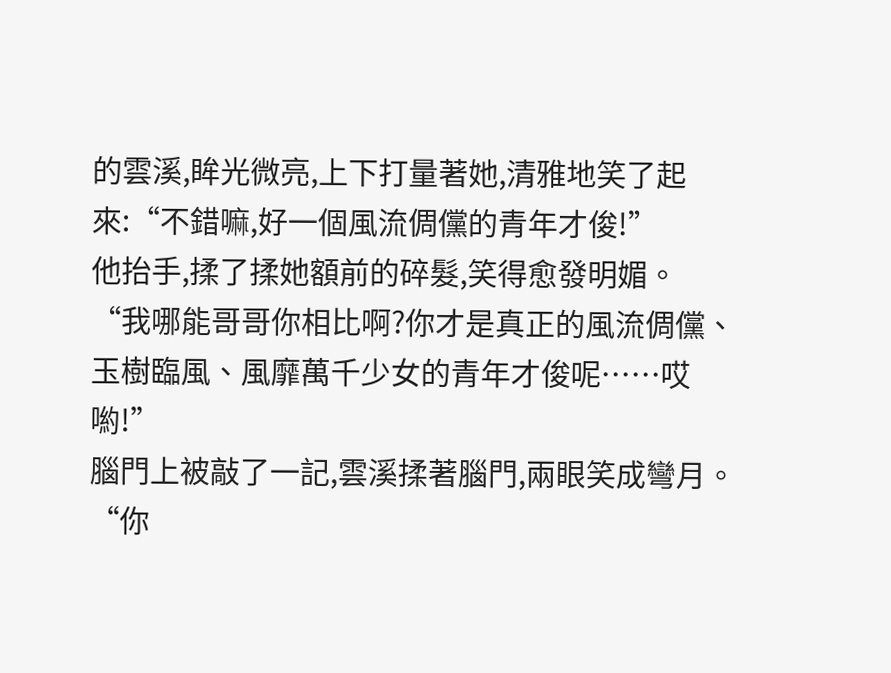的雲溪,眸光微亮,上下打量著她,清雅地笑了起來:“不錯嘛,好一個風流倜儻的青年才俊!”
他抬手,揉了揉她額前的碎髮,笑得愈發明媚。
“我哪能哥哥你相比啊?你才是真正的風流倜儻、玉樹臨風、風靡萬千少女的青年才俊呢……哎喲!”
腦門上被敲了一記,雲溪揉著腦門,兩眼笑成彎月。
“你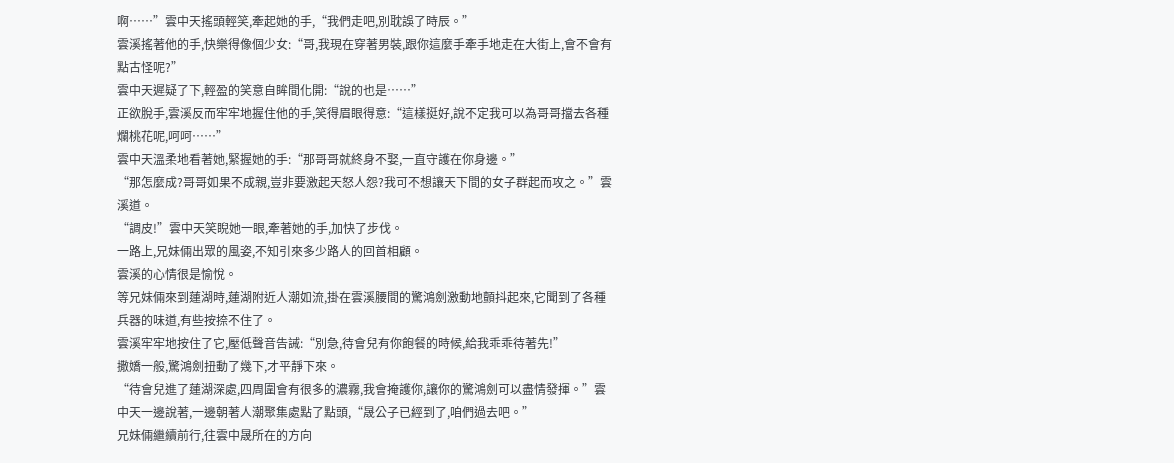啊……”雲中天搖頭輕笑,牽起她的手,“我們走吧,別耽誤了時辰。”
雲溪搖著他的手,快樂得像個少女:“哥,我現在穿著男裝,跟你這麼手牽手地走在大街上,會不會有點古怪呢?”
雲中天遲疑了下,輕盈的笑意自眸間化開:“說的也是……”
正欲脫手,雲溪反而牢牢地握住他的手,笑得眉眼得意:“這樣挺好,說不定我可以為哥哥擋去各種爛桃花呢,呵呵……”
雲中天溫柔地看著她,緊握她的手:“那哥哥就終身不娶,一直守護在你身邊。”
“那怎麼成?哥哥如果不成親,豈非要激起天怒人怨?我可不想讓天下間的女子群起而攻之。”雲溪道。
“調皮!”雲中天笑睨她一眼,牽著她的手,加快了步伐。
一路上,兄妹倆出眾的風姿,不知引來多少路人的回首相顧。
雲溪的心情很是愉悅。
等兄妹倆來到蓮湖時,蓮湖附近人潮如流,掛在雲溪腰間的驚鴻劍激動地顫抖起來,它聞到了各種兵器的味道,有些按捺不住了。
雲溪牢牢地按住了它,壓低聲音告誡:“別急,待會兒有你飽餐的時候,給我乖乖待著先!”
撒嬌一般,驚鴻劍扭動了幾下,才平靜下來。
“待會兒進了蓮湖深處,四周圍會有很多的濃霧,我會掩護你,讓你的驚鴻劍可以盡情發揮。”雲中天一邊說著,一邊朝著人潮聚集處點了點頭,“晟公子已經到了,咱們過去吧。”
兄妹倆繼續前行,往雲中晟所在的方向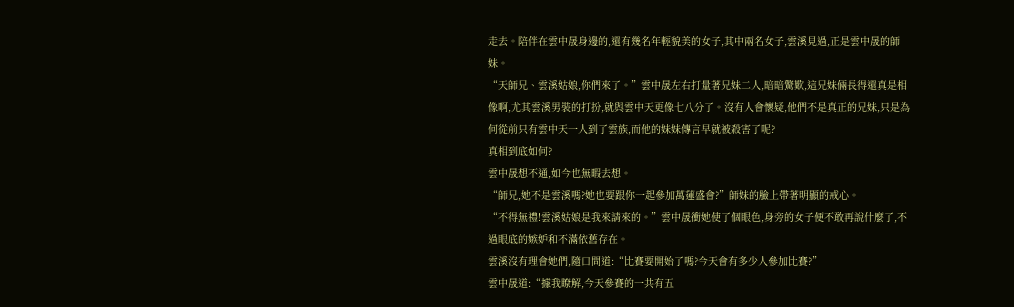走去。陪伴在雲中晟身邊的,還有幾名年輕貌美的女子,其中兩名女子,雲溪見過,正是雲中晟的師妹。
“天師兄、雲溪姑娘,你們來了。”雲中晟左右打量著兄妹二人,暗暗驚歎,這兄妹倆長得還真是相像啊,尤其雲溪男裝的打扮,就與雲中天更像七八分了。沒有人會懷疑,他們不是真正的兄妹,只是為何從前只有雲中天一人到了雲族,而他的妹妹傳言早就被殺害了呢?
真相到底如何?
雲中晟想不通,如今也無暇去想。
“師兄,她不是雲溪嗎?她也要跟你一起參加萬蓮盛會?”師妹的臉上帶著明顯的戒心。
“不得無禮!雲溪姑娘是我來請來的。”雲中晟衝她使了個眼色,身旁的女子便不敢再說什麼了,不過眼底的嫉妒和不滿依舊存在。
雲溪沒有理會她們,隨口問道:“比賽要開始了嗎?今天會有多少人參加比賽?”
雲中晟道:“據我瞭解,今天參賽的一共有五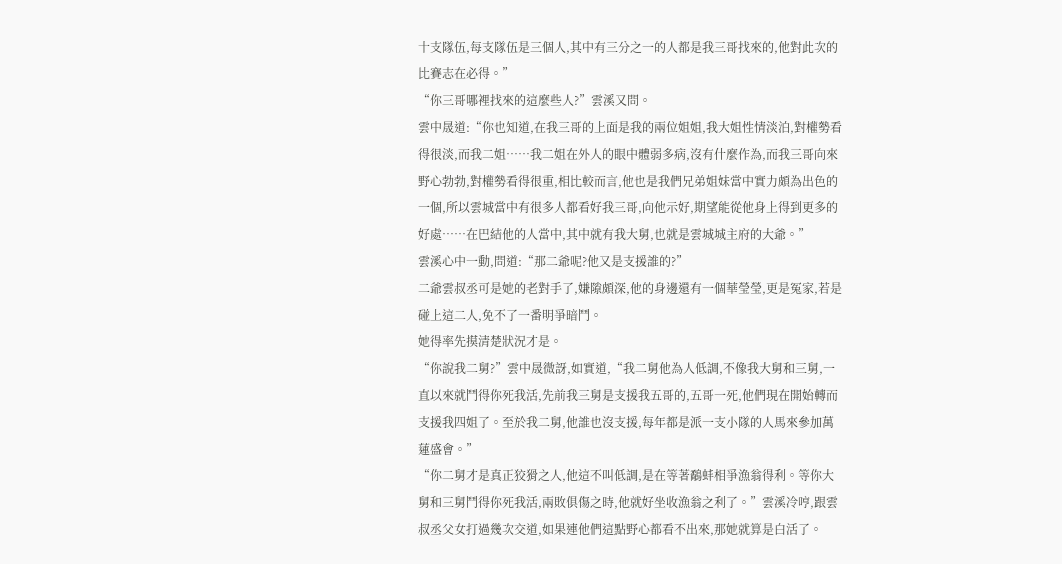十支隊伍,每支隊伍是三個人,其中有三分之一的人都是我三哥找來的,他對此次的比賽志在必得。”
“你三哥哪裡找來的這麼些人?”雲溪又問。
雲中晟道:“你也知道,在我三哥的上面是我的兩位姐姐,我大姐性情淡泊,對權勢看得很淡,而我二姐……我二姐在外人的眼中體弱多病,沒有什麼作為,而我三哥向來野心勃勃,對權勢看得很重,相比較而言,他也是我們兄弟姐妹當中實力頗為出色的一個,所以雲城當中有很多人都看好我三哥,向他示好,期望能從他身上得到更多的好處……在巴結他的人當中,其中就有我大舅,也就是雲城城主府的大爺。”
雲溪心中一動,問道:“那二爺呢?他又是支援誰的?”
二爺雲叔丞可是她的老對手了,嫌隙頗深,他的身邊還有一個華瑩瑩,更是冤家,若是碰上這二人,免不了一番明爭暗鬥。
她得率先摸清楚狀況才是。
“你說我二舅?”雲中晟微訝,如實道,“我二舅他為人低調,不像我大舅和三舅,一直以來就鬥得你死我活,先前我三舅是支援我五哥的,五哥一死,他們現在開始轉而支援我四姐了。至於我二舅,他誰也沒支援,每年都是派一支小隊的人馬來參加萬蓮盛會。”
“你二舅才是真正狡猾之人,他這不叫低調,是在等著鷸蚌相爭漁翁得利。等你大舅和三舅鬥得你死我活,兩敗俱傷之時,他就好坐收漁翁之利了。”雲溪冷哼,跟雲叔丞父女打過幾次交道,如果連他們這點野心都看不出來,那她就算是白活了。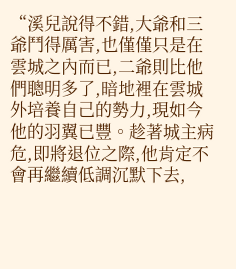“溪兒說得不錯,大爺和三爺鬥得厲害,也僅僅只是在雲城之內而已,二爺則比他們聰明多了,暗地裡在雲城外培養自己的勢力,現如今他的羽翼已豐。趁著城主病危,即將退位之際,他肯定不會再繼續低調沉默下去,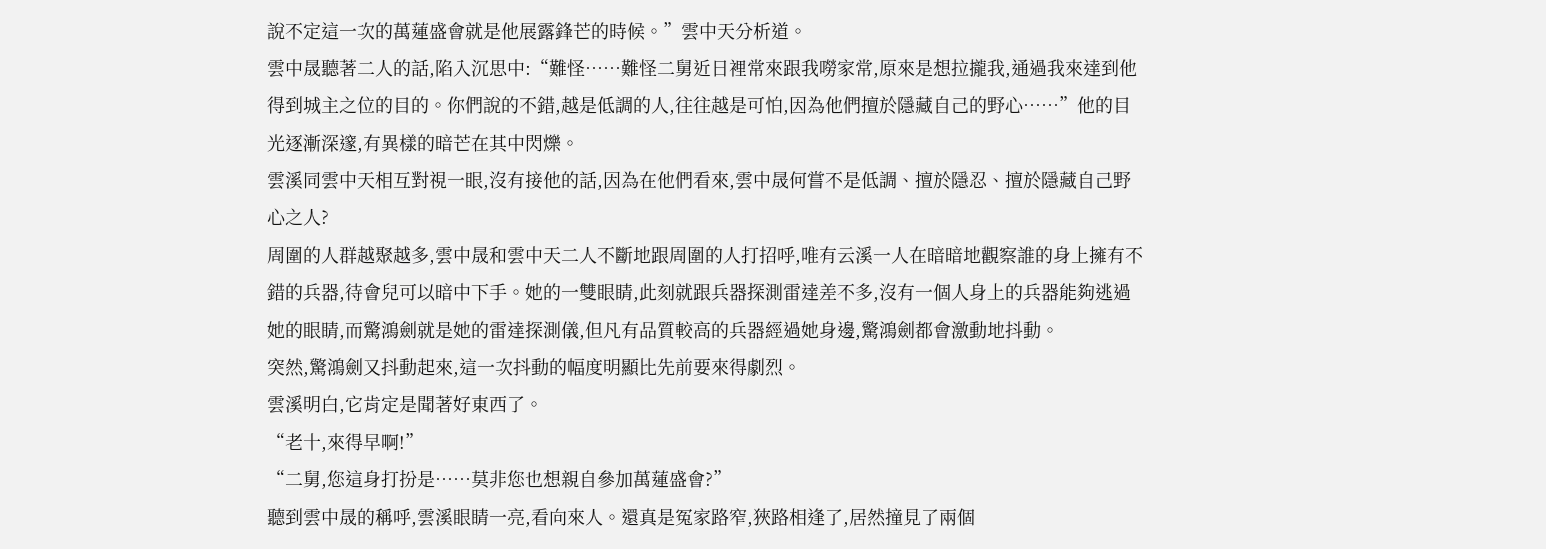說不定這一次的萬蓮盛會就是他展露鋒芒的時候。”雲中天分析道。
雲中晟聽著二人的話,陷入沉思中:“難怪……難怪二舅近日裡常來跟我嘮家常,原來是想拉攏我,通過我來達到他得到城主之位的目的。你們說的不錯,越是低調的人,往往越是可怕,因為他們擅於隱藏自己的野心……”他的目光逐漸深邃,有異樣的暗芒在其中閃爍。
雲溪同雲中天相互對視一眼,沒有接他的話,因為在他們看來,雲中晟何嘗不是低調、擅於隱忍、擅於隱藏自己野心之人?
周圍的人群越聚越多,雲中晟和雲中天二人不斷地跟周圍的人打招呼,唯有云溪一人在暗暗地觀察誰的身上擁有不錯的兵器,待會兒可以暗中下手。她的一雙眼睛,此刻就跟兵器探測雷達差不多,沒有一個人身上的兵器能夠逃過她的眼睛,而驚鴻劍就是她的雷達探測儀,但凡有品質較高的兵器經過她身邊,驚鴻劍都會激動地抖動。
突然,驚鴻劍又抖動起來,這一次抖動的幅度明顯比先前要來得劇烈。
雲溪明白,它肯定是聞著好東西了。
“老十,來得早啊!”
“二舅,您這身打扮是……莫非您也想親自參加萬蓮盛會?”
聽到雲中晟的稱呼,雲溪眼睛一亮,看向來人。還真是冤家路窄,狹路相逢了,居然撞見了兩個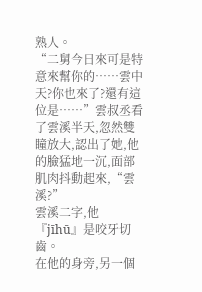熟人。
“二舅今日來可是特意來幫你的……雲中天?你也來了?還有這位是……”雲叔丞看了雲溪半天,忽然雙瞳放大,認出了她,他的臉猛地一沉,面部肌肉抖動起來,“雲溪?”
雲溪二字,他『jīhū』是咬牙切齒。
在他的身旁,另一個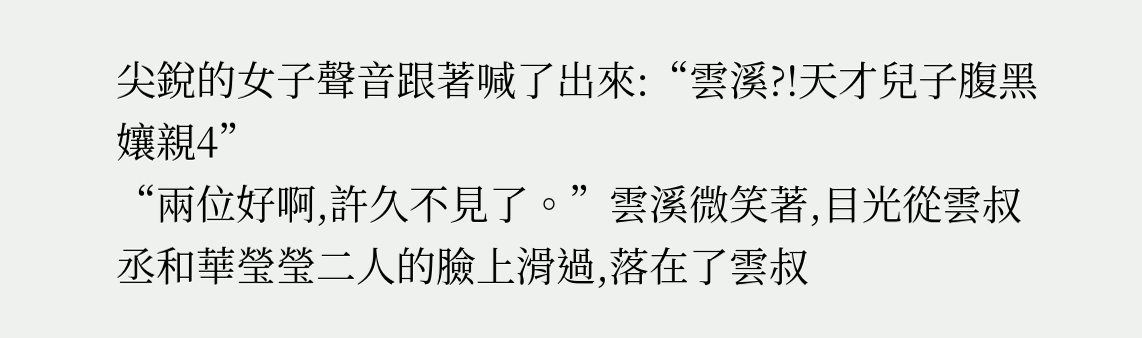尖銳的女子聲音跟著喊了出來:“雲溪?!天才兒子腹黑孃親4”
“兩位好啊,許久不見了。”雲溪微笑著,目光從雲叔丞和華瑩瑩二人的臉上滑過,落在了雲叔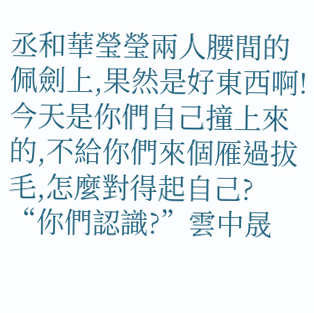丞和華瑩瑩兩人腰間的佩劍上,果然是好東西啊!今天是你們自己撞上來的,不給你們來個雁過拔毛,怎麼對得起自己?
“你們認識?”雲中晟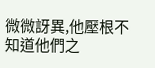微微訝異,他壓根不知道他們之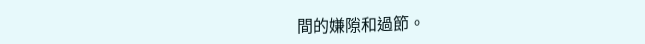間的嫌隙和過節。